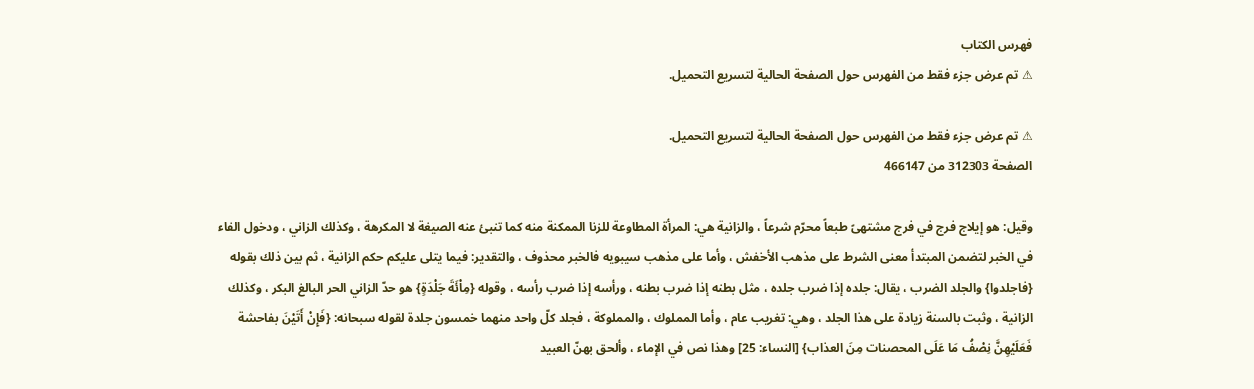فهرس الكتاب
⚠ تم عرض جزء فقط من الفهرس حول الصفحة الحالية لتسريع التحميل.

⚠ تم عرض جزء فقط من الفهرس حول الصفحة الحالية لتسريع التحميل.
الصفحة 312303 من 466147

وقيل: هو إيلاج فرج في فرج مشتهىً طبعاً محرّم شرعاً ، والزانية هي: المرأة المطاوعة للزنا الممكنة منه كما تنبئ عنه الصيغة لا المكرهة ، وكذلك الزاني ، ودخول الفاء في الخبر لتضمن المبتدأ معنى الشرط على مذهب الأخفش ، وأما على مذهب سيبويه فالخبر محذوف ، والتقدير: فيما يتلى عليكم حكم الزانية ، ثم بين ذلك بقوله {فاجلدوا} والجلد الضرب ، يقال: جلده إذا ضرب جلده ، مثل بطنه إذا ضرب بطنه ، ورأسه إذا ضرب رأسه ، وقوله {مِاْئَةَ جَلْدَةٍ} هو حدّ الزاني الحر البالغ البكر ، وكذلك الزانية ، وثبت بالسنة زيادة على هذا الجلد ، وهي: تغريب عام ، وأما المملوك ، والمملوكة ، فجلد كلّ واحد منهما خمسون جلدة لقوله سبحانه: {فَإِنْ أَتَيْنَ بفاحشة فَعَلَيْهِنَّ نِصْفُ مَا عَلَى المحصنات مِنَ العذاب} [النساء: 25] وهذا نص في الإماء ، وألحق بهنّ العبيد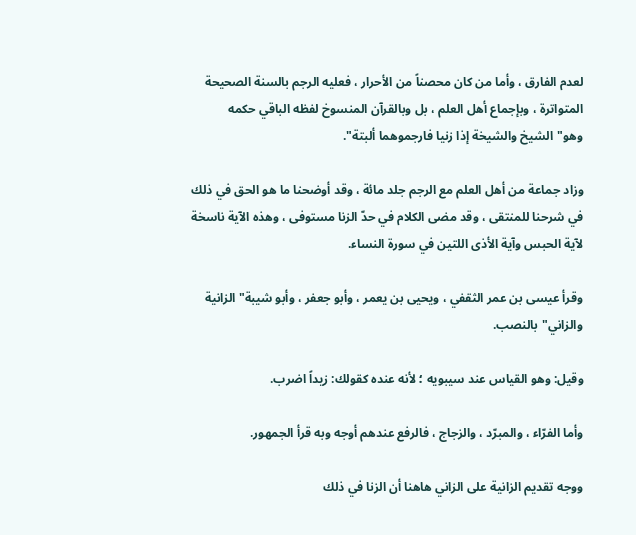لعدم الفارق ، وأما من كان محصناً من الأحرار ، فعليه الرجم بالسنة الصحيحة المتواترة ، وبإجماع أهل العلم ، بل وبالقرآن المنسوخ لفظه الباقي حكمه وهو"الشيخ والشيخة إذا زنيا فارجموهما ألبتة".

وزاد جماعة من أهل العلم مع الرجم جلد مائة ، وقد أوضحنا ما هو الحق في ذلك في شرحنا للمنتقى ، وقد مضى الكلام في حدّ الزنا مستوفى ، وهذه الآية ناسخة لآية الحبس وآية الأذى اللتين في سورة النساء.

وقرأ عيسى بن عمر الثقفي ، ويحيى بن يعمر ، وأبو جعفر ، وأبو شيبة"الزانية والزاني"بالنصب.

وقيل: وهو القياس عند سيبويه ؛ لأنه عنده كقولك: زيداً اضرب.

وأما الفرّاء ، والمبرّد ، والزجاج ، فالرفع عندهم أوجه وبه قرأ الجمهور.

ووجه تقديم الزانية على الزاني هاهنا أن الزنا في ذلك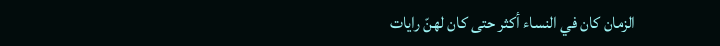الزمان كان في النساء أكثر حتى كان لهنّ رايات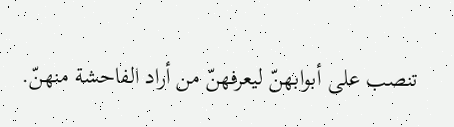تنصب على أبوابهنّ ليعرفهنّ من أراد الفاحشة منهنّ.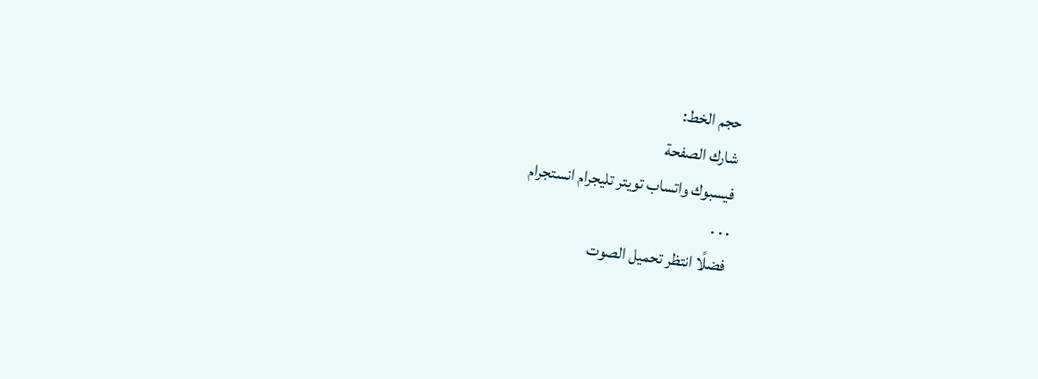حجم الخط:
شارك الصفحة
فيسبوك واتساب تويتر تليجرام انستجرام
. . .
فضلًا انتظر تحميل الصوت